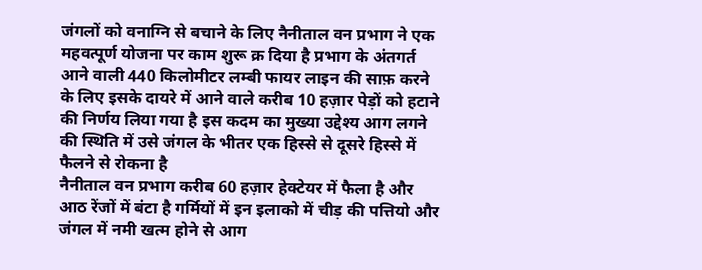जंगलों को वनाग्नि से बचाने के लिए नैनीताल वन प्रभाग ने एक महवत्पूर्ण योजना पर काम शुरू क्र दिया है प्रभाग के अंतगर्त आने वाली 440 किलोमीटर लम्बी फायर लाइन की साफ़ करने के लिए इसके दायरे में आने वाले करीब 10 हज़ार पेड़ों को हटाने की निर्णय लिया गया है इस कदम का मुख्या उद्देश्य आग लगने की स्थिति में उसे जंगल के भीतर एक हिस्से से दूसरे हिस्से में फैलने से रोकना है
नैनीताल वन प्रभाग करीब 60 हज़ार हेक्टेयर में फैला है और आठ रेंजों में बंटा है गर्मियों में इन इलाको में चीड़ की पत्तियो और जंगल में नमी खत्म होने से आग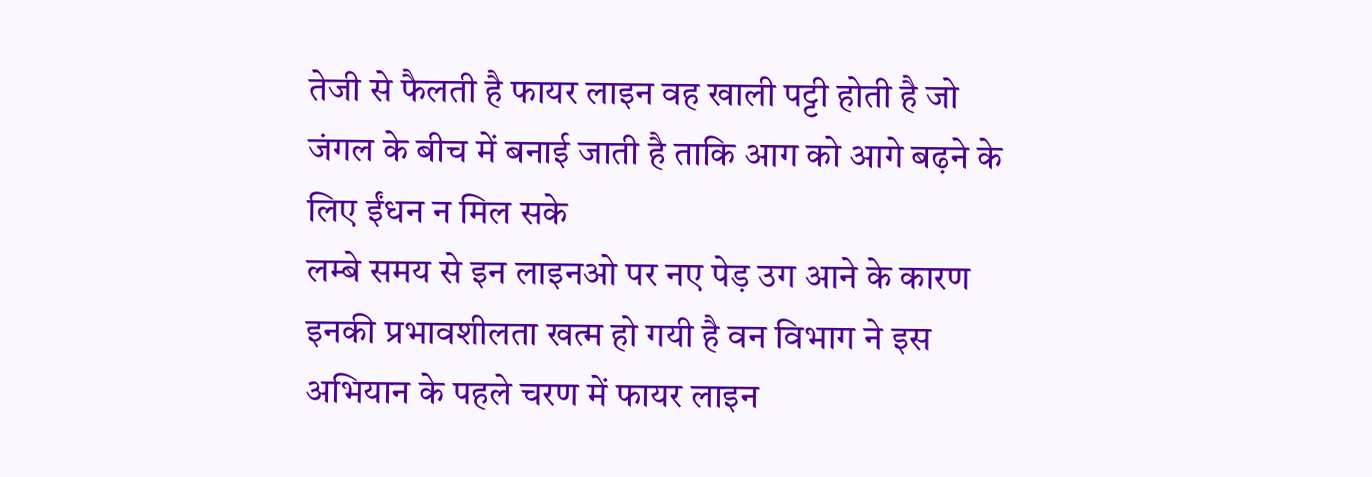तेजी से फैलती है फायर लाइन वह खाली पट्टी होती है जो जंगल के बीच में बनाई जाती है ताकि आग को आगे बढ़ने के लिए ईंधन न मिल सके
लम्बे समय से इन लाइनओ पर नए पेड़ उग आने के कारण इनकी प्रभावशीलता खत्म हो गयी है वन विभाग ने इस अभियान के पहले चरण में फायर लाइन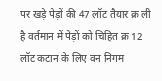पर खड़े पेड़ों की 47 लॉट तैयार क्र ली है वर्तमान में पेड़ों को चिहित क्र 12 लॉट कटान के लिए वन निगम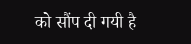को सौंप दी गयी है